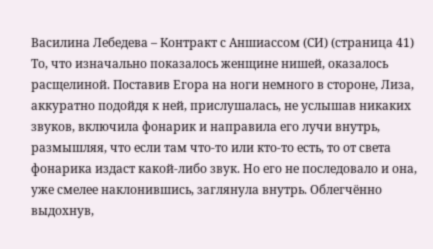Василина Лебедева – Контракт с Аншиассом (СИ) (страница 41)
То, что изначально показалось женщине нишей, оказалось расщелиной. Поставив Егора на ноги немного в стороне, Лиза, аккуратно подойдя к ней, прислушалась, не услышав никаких звуков, включила фонарик и направила его лучи внутрь, размышляя, что если там что-то или кто-то есть, то от света фонарика издаст какой-либо звук. Но его не последовало и она, уже смелее наклонившись, заглянула внутрь. Облегчённо выдохнув,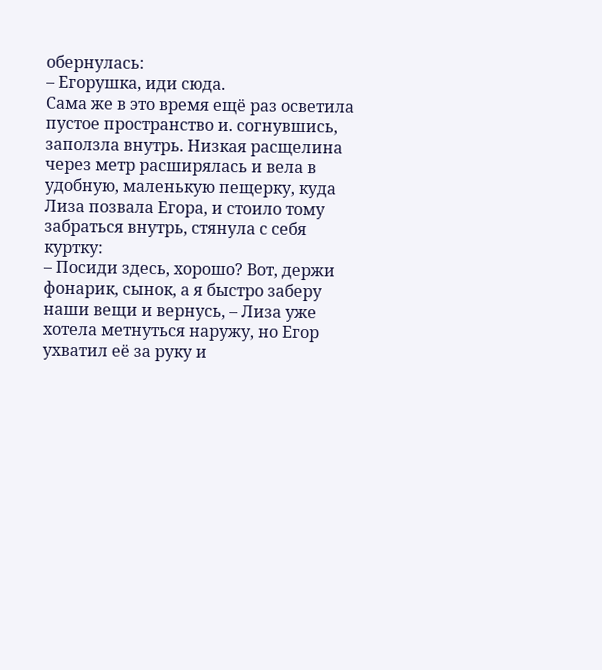обернулась:
– Егорушка, иди сюда.
Сама же в это время ещё раз осветила пустое пространство и. согнувшись, заползла внутрь. Низкая расщелина через метр расширялась и вела в удобную, маленькую пещерку, куда Лиза позвала Егора, и стоило тому забраться внутрь, стянула с себя куртку:
– Посиди здесь, хорошо? Вот, держи фонарик, сынок, а я быстро заберу наши вещи и вернусь, – Лиза уже хотела метнуться наружу, но Егор ухватил её за руку и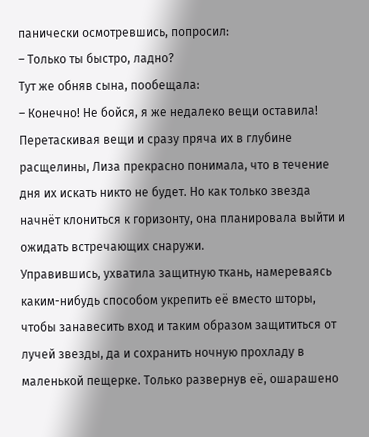панически осмотревшись, попросил:
– Только ты быстро, ладно?
Тут же обняв сына, пообещала:
– Конечно! Не бойся, я же недалеко вещи оставила!
Перетаскивая вещи и сразу пряча их в глубине расщелины, Лиза прекрасно понимала, что в течение дня их искать никто не будет. Но как только звезда начнёт клониться к горизонту, она планировала выйти и ожидать встречающих снаружи.
Управившись, ухватила защитную ткань, намереваясь каким-нибудь способом укрепить её вместо шторы, чтобы занавесить вход и таким образом защититься от лучей звезды, да и сохранить ночную прохладу в маленькой пещерке. Только развернув её, ошарашено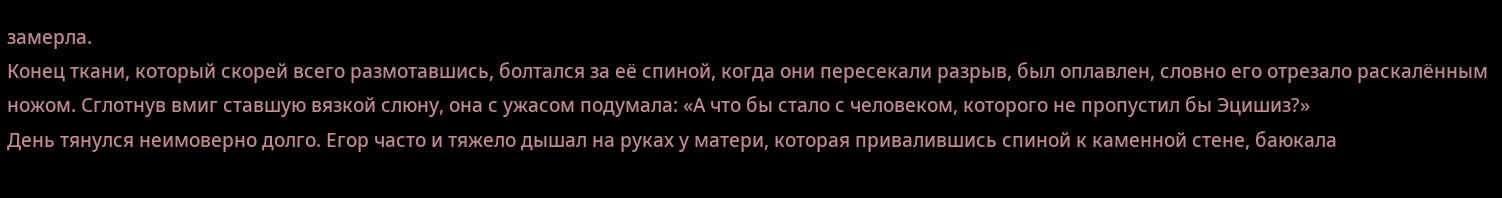замерла.
Конец ткани, который скорей всего размотавшись, болтался за её спиной, когда они пересекали разрыв, был оплавлен, словно его отрезало раскалённым ножом. Сглотнув вмиг ставшую вязкой слюну, она с ужасом подумала: «А что бы стало с человеком, которого не пропустил бы Эцишиз?»
День тянулся неимоверно долго. Егор часто и тяжело дышал на руках у матери, которая привалившись спиной к каменной стене, баюкала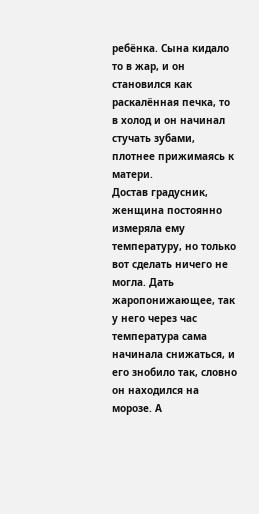ребёнка. Сына кидало то в жар, и он становился как раскалённая печка, то в холод и он начинал стучать зубами, плотнее прижимаясь к матери.
Достав градусник, женщина постоянно измеряла ему температуру, но только вот сделать ничего не могла. Дать жаропонижающее, так у него через час температура сама начинала снижаться, и его знобило так, словно он находился на морозе. А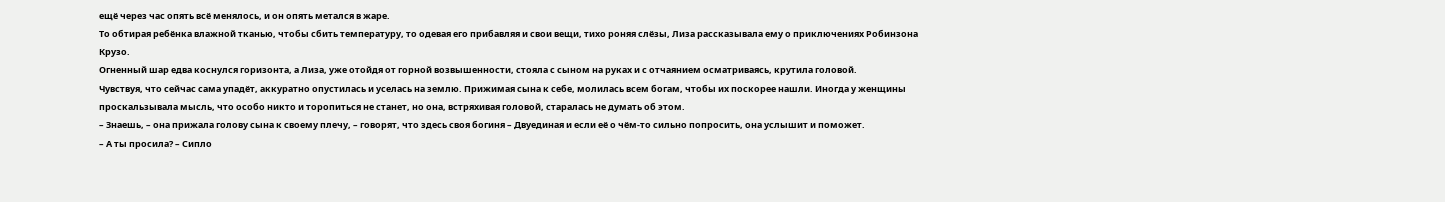ещё через час опять всё менялось, и он опять метался в жаре.
То обтирая ребёнка влажной тканью, чтобы сбить температуру, то одевая его прибавляя и свои вещи, тихо роняя слёзы, Лиза рассказывала ему о приключениях Робинзона Крузо.
Огненный шар едва коснулся горизонта, а Лиза, уже отойдя от горной возвышенности, стояла с сыном на руках и с отчаянием осматриваясь, крутила головой.
Чувствуя, что сейчас сама упадёт, аккуратно опустилась и уселась на землю. Прижимая сына к себе, молилась всем богам, чтобы их поскорее нашли. Иногда у женщины проскальзывала мысль, что особо никто и торопиться не станет, но она, встряхивая головой, старалась не думать об этом.
– Знаешь, – она прижала голову сына к своему плечу, – говорят, что здесь своя богиня – Двуединая и если её о чём-то сильно попросить, она услышит и поможет.
– А ты просила? – Сипло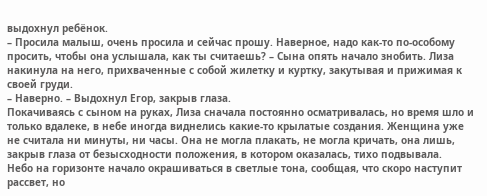выдохнул ребёнок.
– Просила малыш, очень просила и сейчас прошу. Наверное, надо как-то по-особому просить, чтобы она услышала, как ты считаешь? – Сына опять начало знобить. Лиза накинула на него, прихваченные с собой жилетку и куртку, закутывая и прижимая к своей груди.
– Наверно. – Выдохнул Егор, закрыв глаза.
Покачиваясь с сыном на руках, Лиза сначала постоянно осматривалась, но время шло и только вдалеке, в небе иногда виднелись какие-то крылатые создания. Женщина уже не считала ни минуты, ни часы. Она не могла плакать, не могла кричать, она лишь, закрыв глаза от безысходности положения, в котором оказалась, тихо подвывала.
Небо на горизонте начало окрашиваться в светлые тона, сообщая, что скоро наступит рассвет, но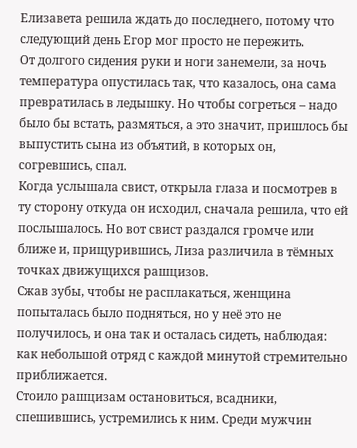Елизавета решила ждать до последнего, потому что следующий день Егор мог просто не пережить.
От долгого сидения руки и ноги занемели, за ночь температура опустилась так, что казалось, она сама превратилась в ледышку. Но чтобы согреться – надо было бы встать, размяться, а это значит, пришлось бы выпустить сына из объятий, в которых он, согревшись, спал.
Когда услышала свист, открыла глаза и посмотрев в ту сторону откуда он исходил, сначала решила, что ей послышалось. Но вот свист раздался громче или ближе и, прищурившись, Лиза различила в тёмных точках движущихся рашцизов.
Сжав зубы, чтобы не расплакаться, женщина попыталась было подняться, но у неё это не получилось, и она так и осталась сидеть, наблюдая: как небольшой отряд с каждой минутой стремительно приближается.
Стоило рашцизам остановиться, всадники, спешившись, устремились к ним. Среди мужчин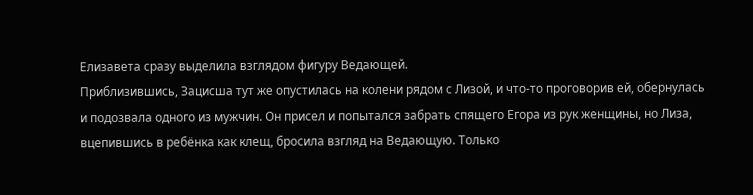Елизавета сразу выделила взглядом фигуру Ведающей.
Приблизившись, Зацисша тут же опустилась на колени рядом с Лизой, и что-то проговорив ей, обернулась и подозвала одного из мужчин. Он присел и попытался забрать спящего Егора из рук женщины, но Лиза, вцепившись в ребёнка как клещ, бросила взгляд на Ведающую. Только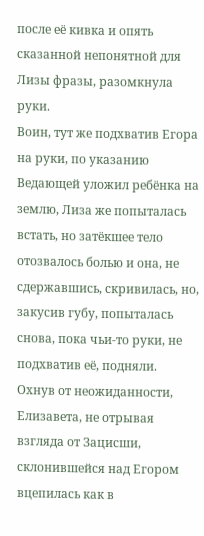после её кивка и опять сказанной непонятной для Лизы фразы, разомкнула руки.
Воин, тут же подхватив Егора на руки, по указанию Ведающей уложил ребёнка на землю, Лиза же попыталась встать, но затёкшее тело отозвалось болью и она, не сдержавшись, скривилась, но, закусив губу, попыталась снова, пока чьи-то руки, не подхватив её, подняли.
Охнув от неожиданности, Елизавета, не отрывая взгляда от Зацисши, склонившейся над Егором вцепилась как в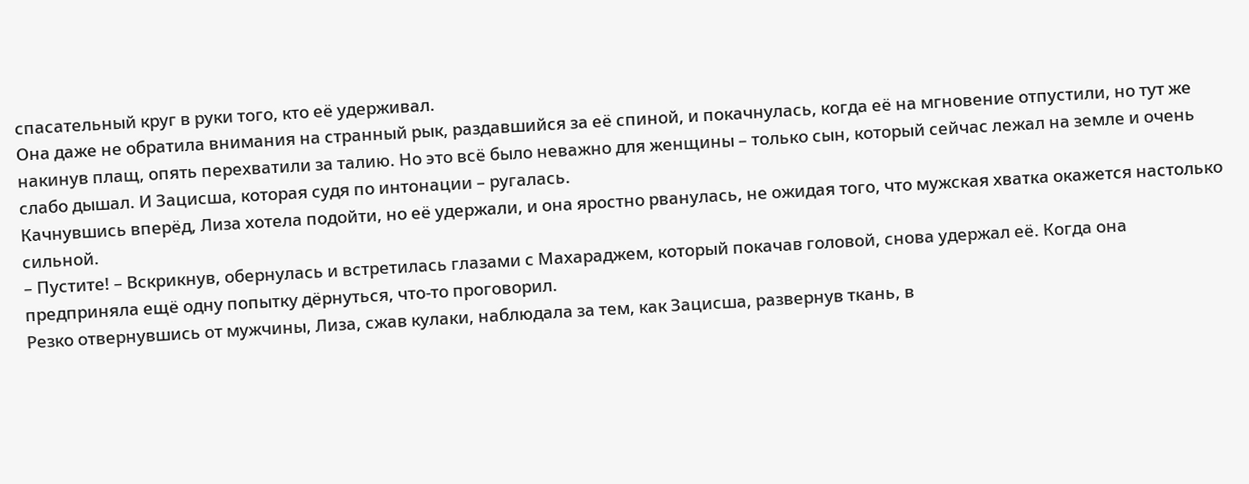спасательный круг в руки того, кто её удерживал.
Она даже не обратила внимания на странный рык, раздавшийся за её спиной, и покачнулась, когда её на мгновение отпустили, но тут же накинув плащ, опять перехватили за талию. Но это всё было неважно для женщины – только сын, который сейчас лежал на земле и очень слабо дышал. И Зацисша, которая судя по интонации – ругалась.
Качнувшись вперёд, Лиза хотела подойти, но её удержали, и она яростно рванулась, не ожидая того, что мужская хватка окажется настолько сильной.
– Пустите! – Вскрикнув, обернулась и встретилась глазами с Махараджем, который покачав головой, снова удержал её. Когда она предприняла ещё одну попытку дёрнуться, что-то проговорил.
Резко отвернувшись от мужчины, Лиза, сжав кулаки, наблюдала за тем, как Зацисша, развернув ткань, в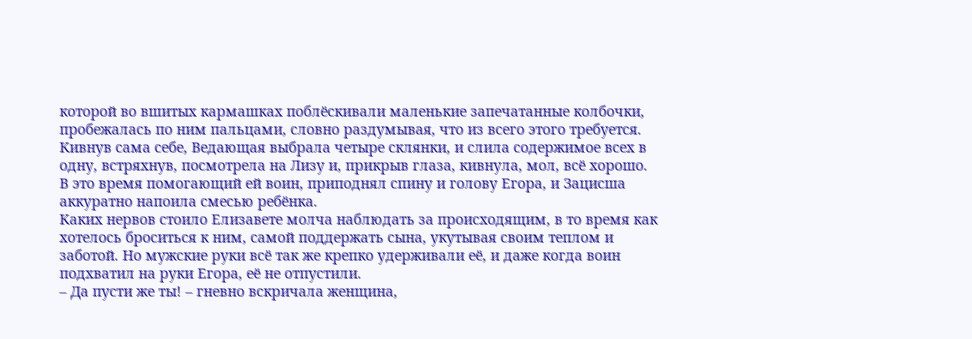которой во вшитых кармашках поблёскивали маленькие запечатанные колбочки, пробежалась по ним пальцами, словно раздумывая, что из всего этого требуется. Кивнув сама себе, Ведающая выбрала четыре склянки, и слила содержимое всех в одну, встряхнув, посмотрела на Лизу и, прикрыв глаза, кивнула, мол, всё хорошо.
В это время помогающий ей воин, приподнял спину и голову Егора, и Зацисша аккуратно напоила смесью ребёнка.
Каких нервов стоило Елизавете молча наблюдать за происходящим, в то время как хотелось броситься к ним, самой поддержать сына, укутывая своим теплом и заботой. Но мужские руки всё так же крепко удерживали её, и даже когда воин подхватил на руки Егора, её не отпустили.
– Да пусти же ты! – гневно вскричала женщина,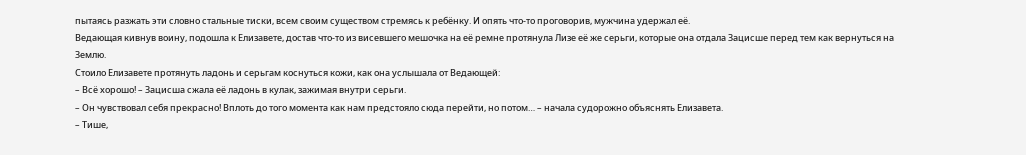пытаясь разжать эти словно стальные тиски, всем своим существом стремясь к ребёнку. И опять что-то проговорив, мужчина удержал её.
Ведающая кивнув воину, подошла к Елизавете, достав что-то из висевшего мешочка на её ремне протянула Лизе её же серьги, которые она отдала Зацисше перед тем как вернуться на Землю.
Стоило Елизавете протянуть ладонь и серьгам коснуться кожи, как она услышала от Ведающей:
– Всё хорошо! – Зацисша сжала её ладонь в кулак, зажимая внутри серьги.
– Он чувствовал себя прекрасно! Вплоть до того момента как нам предстояло сюда перейти, но потом… – начала судорожно объяснять Елизавета.
– Тише,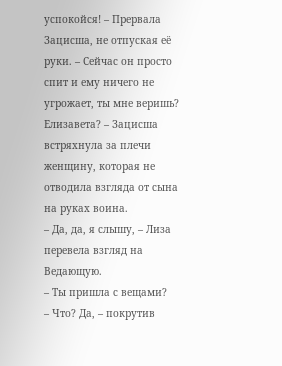успокойся! – Прервала Зацисша, не отпуская её руки. – Сейчас он просто спит и ему ничего не угрожает, ты мне веришь? Елизавета? – Зацисша встряхнула за плечи женщину, которая не отводила взгляда от сына на руках воина.
– Да, да, я слышу, – Лиза перевела взгляд на Ведающую.
– Ты пришла с вещами?
– Что? Да, – покрутив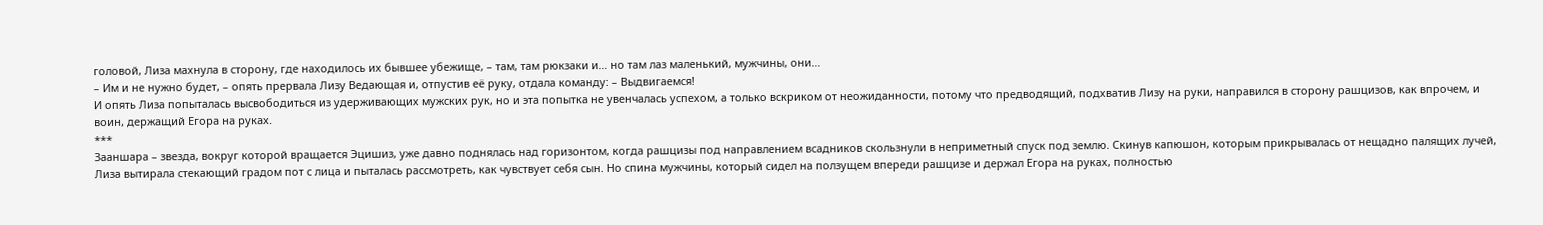головой, Лиза махнула в сторону, где находилось их бывшее убежище, – там, там рюкзаки и… но там лаз маленький, мужчины, они…
– Им и не нужно будет, – опять прервала Лизу Ведающая и, отпустив её руку, отдала команду: – Выдвигаемся!
И опять Лиза попыталась высвободиться из удерживающих мужских рук, но и эта попытка не увенчалась успехом, а только вскриком от неожиданности, потому что предводящий, подхватив Лизу на руки, направился в сторону рашцизов, как впрочем, и воин, держащий Егора на руках.
***
Зааншара – звезда, вокруг которой вращается Эцишиз, уже давно поднялась над горизонтом, когда рашцизы под направлением всадников скользнули в неприметный спуск под землю. Скинув капюшон, которым прикрывалась от нещадно палящих лучей, Лиза вытирала стекающий градом пот с лица и пыталась рассмотреть, как чувствует себя сын. Но спина мужчины, который сидел на ползущем впереди рашцизе и держал Егора на руках, полностью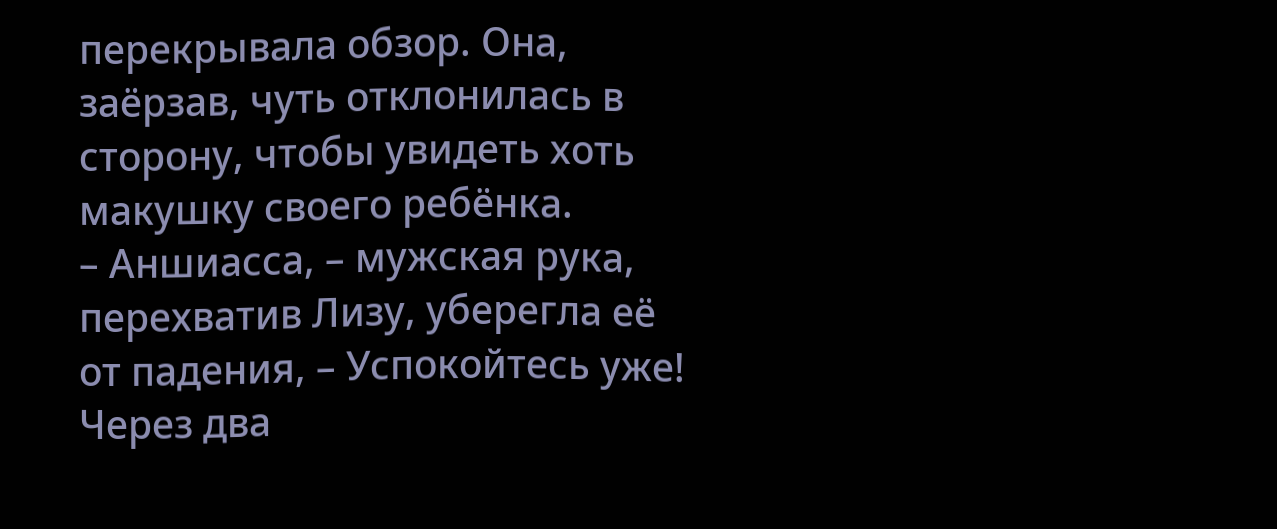перекрывала обзор. Она, заёрзав, чуть отклонилась в сторону, чтобы увидеть хоть макушку своего ребёнка.
– Аншиасса, – мужская рука, перехватив Лизу, уберегла её от падения, – Успокойтесь уже! Через два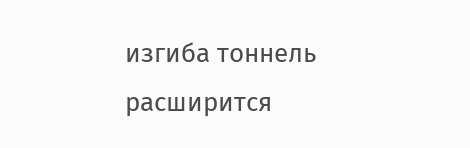изгиба тоннель расширится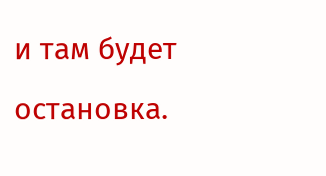и там будет остановка.